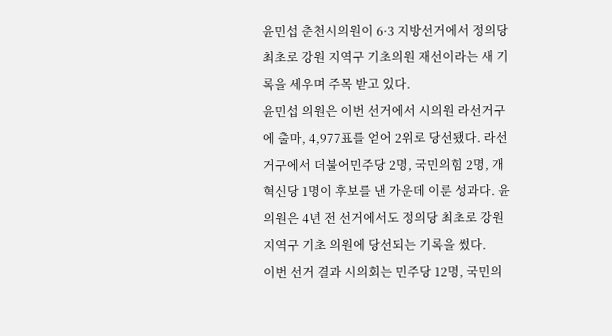윤민섭 춘천시의원이 6·3 지방선거에서 정의당 최초로 강원 지역구 기초의원 재선이라는 새 기록을 세우며 주목 받고 있다.
윤민섭 의원은 이번 선거에서 시의원 라선거구에 출마, 4,977표를 얻어 2위로 당선됐다. 라선거구에서 더불어민주당 2명, 국민의힘 2명, 개혁신당 1명이 후보를 낸 가운데 이룬 성과다. 윤 의원은 4년 전 선거에서도 정의당 최초로 강원 지역구 기초 의원에 당선되는 기록을 썼다.
이번 선거 결과 시의회는 민주당 12명, 국민의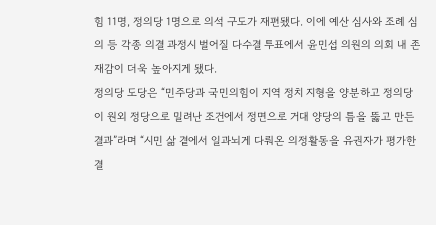힘 11명, 정의당 1명으로 의석 구도가 재편됐다. 이에 예산 심사와 조례 심의 등 각종 의결 과정시 벌어질 다수결 투표에서 윤민섭 의원의 의회 내 존재감이 더욱 높아지게 됐다.
정의당 도당은 “민주당과 국민의힘이 지역 정치 지형을 양분하고 정의당이 원외 정당으로 밀려난 조건에서 정면으로 거대 양당의 틈을 뚫고 만든 결과”라며 “시민 삶 곁에서 일과뇌게 다뤄온 의정활동을 유권자가 평가한 결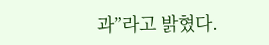과”라고 밝혔다.